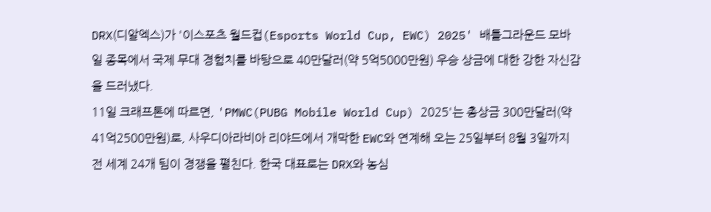DRX(디알엑스)가 '이스포츠 월드컵(Esports World Cup, EWC) 2025' 배틀그라운드 모바일 종목에서 국제 무대 경험치를 바탕으로 40만달러(약 5억5000만원) 우승 상금에 대한 강한 자신감을 드러냈다.
11일 크래프톤에 따르면, 'PMWC(PUBG Mobile World Cup) 2025'는 총상금 300만달러(약 41억2500만원)로, 사우디아라비아 리야드에서 개막한 EWC와 연계해 오는 25일부터 8월 3일까지 전 세계 24개 팀이 경쟁을 펼친다. 한국 대표로는 DRX와 농심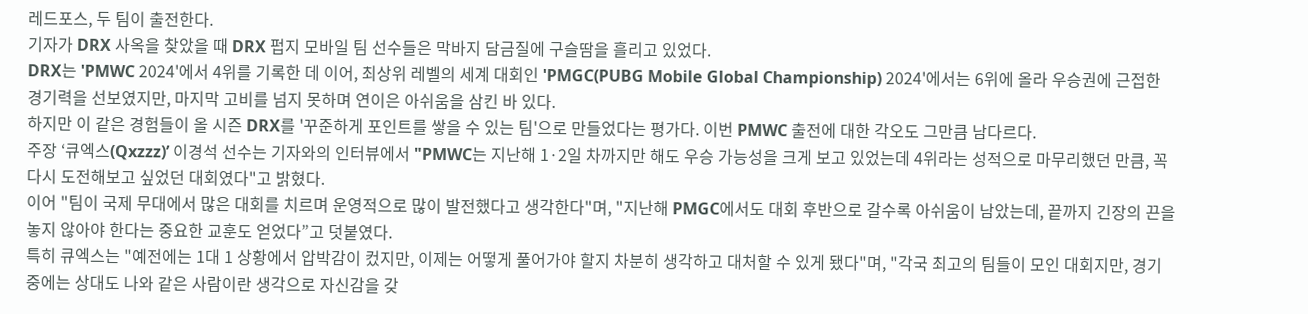레드포스, 두 팀이 출전한다.
기자가 DRX 사옥을 찾았을 때 DRX 펍지 모바일 팀 선수들은 막바지 담금질에 구슬땀을 흘리고 있었다.
DRX는 'PMWC 2024'에서 4위를 기록한 데 이어, 최상위 레벨의 세계 대회인 'PMGC(PUBG Mobile Global Championship) 2024'에서는 6위에 올라 우승권에 근접한 경기력을 선보였지만, 마지막 고비를 넘지 못하며 연이은 아쉬움을 삼킨 바 있다.
하지만 이 같은 경험들이 올 시즌 DRX를 '꾸준하게 포인트를 쌓을 수 있는 팀'으로 만들었다는 평가다. 이번 PMWC 출전에 대한 각오도 그만큼 남다르다.
주장 ‘큐엑스(Qxzzz)’ 이경석 선수는 기자와의 인터뷰에서 "PMWC는 지난해 1·2일 차까지만 해도 우승 가능성을 크게 보고 있었는데 4위라는 성적으로 마무리했던 만큼, 꼭 다시 도전해보고 싶었던 대회였다"고 밝혔다.
이어 "팀이 국제 무대에서 많은 대회를 치르며 운영적으로 많이 발전했다고 생각한다"며, "지난해 PMGC에서도 대회 후반으로 갈수록 아쉬움이 남았는데, 끝까지 긴장의 끈을 놓지 않아야 한다는 중요한 교훈도 얻었다”고 덧붙였다.
특히 큐엑스는 "예전에는 1대 1 상황에서 압박감이 컸지만, 이제는 어떻게 풀어가야 할지 차분히 생각하고 대처할 수 있게 됐다"며, "각국 최고의 팀들이 모인 대회지만, 경기 중에는 상대도 나와 같은 사람이란 생각으로 자신감을 갖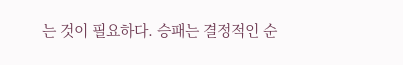는 것이 필요하다. 승패는 결정적인 순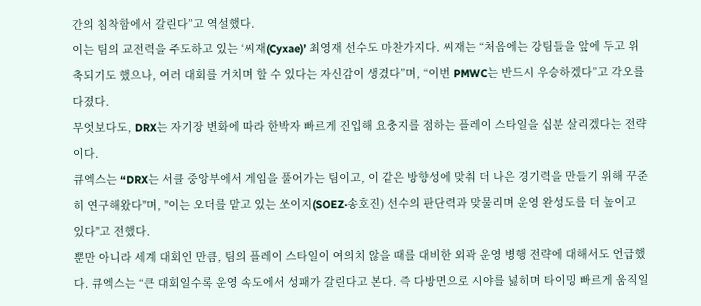간의 침착함에서 갈린다”고 역설했다.
이는 팀의 교전력을 주도하고 있는 ‘씨재(Cyxae)’ 최영재 선수도 마찬가지다. 씨재는 “처음에는 강팀들을 앞에 두고 위축되기도 했으나, 여러 대회를 거치며 할 수 있다는 자신감이 생겼다”며, “이번 PMWC는 반드시 우승하겠다”고 각오를 다졌다.
무엇보다도, DRX는 자기장 변화에 따라 한박자 빠르게 진입해 요충지를 점하는 플레이 스타일을 십분 살리겠다는 전략이다.
큐엑스는 “DRX는 서클 중앙부에서 게임을 풀어가는 팀이고, 이 같은 방향성에 맞춰 더 나은 경기력을 만들기 위해 꾸준히 연구해왔다"며, "이는 오더를 맡고 있는 쏘이지(SOEZ·송호진) 선수의 판단력과 맞물리며 운영 완성도를 더 높이고 있다"고 전했다.
뿐만 아니라 세계 대회인 만큼, 팀의 플레이 스타일이 여의치 않을 때를 대비한 외곽 운영 병행 전략에 대해서도 언급했다. 큐엑스는 “큰 대회일수록 운영 속도에서 성패가 갈린다고 본다. 즉 다방면으로 시야를 넗히며 타이밍 빠르게 움직일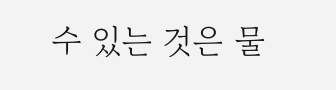수 있는 것은 물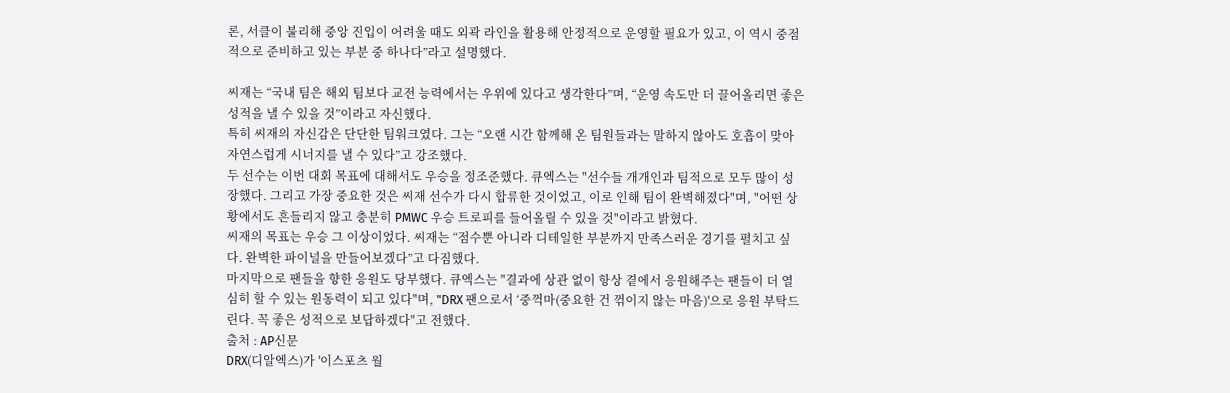론, 서클이 불리해 중앙 진입이 어려울 때도 외곽 라인을 활용해 안정적으로 운영할 필요가 있고, 이 역시 중점적으로 준비하고 있는 부분 중 하나다”라고 설명했다.

씨재는 “국내 팀은 해외 팀보다 교전 능력에서는 우위에 있다고 생각한다”며, “운영 속도만 더 끌어올리면 좋은 성적을 낼 수 있을 것”이라고 자신했다.
특히 씨재의 자신감은 단단한 팀워크였다. 그는 “오랜 시간 함께해 온 팀원들과는 말하지 않아도 호흡이 맞아 자연스럽게 시너지를 낼 수 있다”고 강조했다.
두 선수는 이번 대회 목표에 대해서도 우승을 정조준했다. 큐엑스는 "선수들 개개인과 팀적으로 모두 많이 성장했다. 그리고 가장 중요한 것은 씨재 선수가 다시 합류한 것이었고, 이로 인해 팀이 완벽해졌다"며, "어떤 상황에서도 흔들리지 않고 충분히 PMWC 우승 트로피를 들어올릴 수 있을 것"이라고 밝혔다.
씨재의 목표는 우승 그 이상이었다. 씨재는 “점수뿐 아니라 디테일한 부분까지 만족스러운 경기를 펼치고 싶다. 완벽한 파이널을 만들어보겠다”고 다짐했다.
마지막으로 팬들을 향한 응원도 당부했다. 큐엑스는 "결과에 상관 없이 항상 곁에서 응원해주는 팬들이 더 열심히 할 수 있는 원동력이 되고 있다"며, "DRX 팬으로서 ‘중꺽마(중요한 건 꺾이지 않는 마음)'으로 응원 부탁드린다. 꼭 좋은 성적으로 보답하겠다"고 전했다.
출처 : AP신문
DRX(디알엑스)가 '이스포츠 월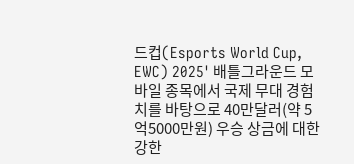드컵(Esports World Cup, EWC) 2025' 배틀그라운드 모바일 종목에서 국제 무대 경험치를 바탕으로 40만달러(약 5억5000만원) 우승 상금에 대한 강한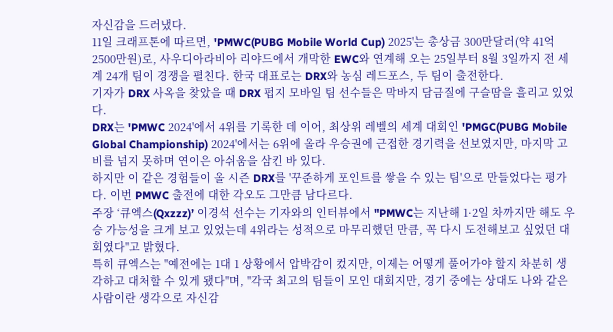자신감을 드러냈다.
11일 크래프톤에 따르면, 'PMWC(PUBG Mobile World Cup) 2025'는 총상금 300만달러(약 41억2500만원)로, 사우디아라비아 리야드에서 개막한 EWC와 연계해 오는 25일부터 8월 3일까지 전 세계 24개 팀이 경쟁을 펼친다. 한국 대표로는 DRX와 농심 레드포스, 두 팀이 출전한다.
기자가 DRX 사옥을 찾았을 때 DRX 펍지 모바일 팀 선수들은 막바지 담금질에 구슬땀을 흘리고 있었다.
DRX는 'PMWC 2024'에서 4위를 기록한 데 이어, 최상위 레벨의 세계 대회인 'PMGC(PUBG Mobile Global Championship) 2024'에서는 6위에 올라 우승권에 근접한 경기력을 선보였지만, 마지막 고비를 넘지 못하며 연이은 아쉬움을 삼킨 바 있다.
하지만 이 같은 경험들이 올 시즌 DRX를 '꾸준하게 포인트를 쌓을 수 있는 팀'으로 만들었다는 평가다. 이번 PMWC 출전에 대한 각오도 그만큼 남다르다.
주장 ‘큐엑스(Qxzzz)’ 이경석 선수는 기자와의 인터뷰에서 "PMWC는 지난해 1·2일 차까지만 해도 우승 가능성을 크게 보고 있었는데 4위라는 성적으로 마무리했던 만큼, 꼭 다시 도전해보고 싶었던 대회였다"고 밝혔다.
특히 큐엑스는 "예전에는 1대 1 상황에서 압박감이 컸지만, 이제는 어떻게 풀어가야 할지 차분히 생각하고 대처할 수 있게 됐다"며, "각국 최고의 팀들이 모인 대회지만, 경기 중에는 상대도 나와 같은 사람이란 생각으로 자신감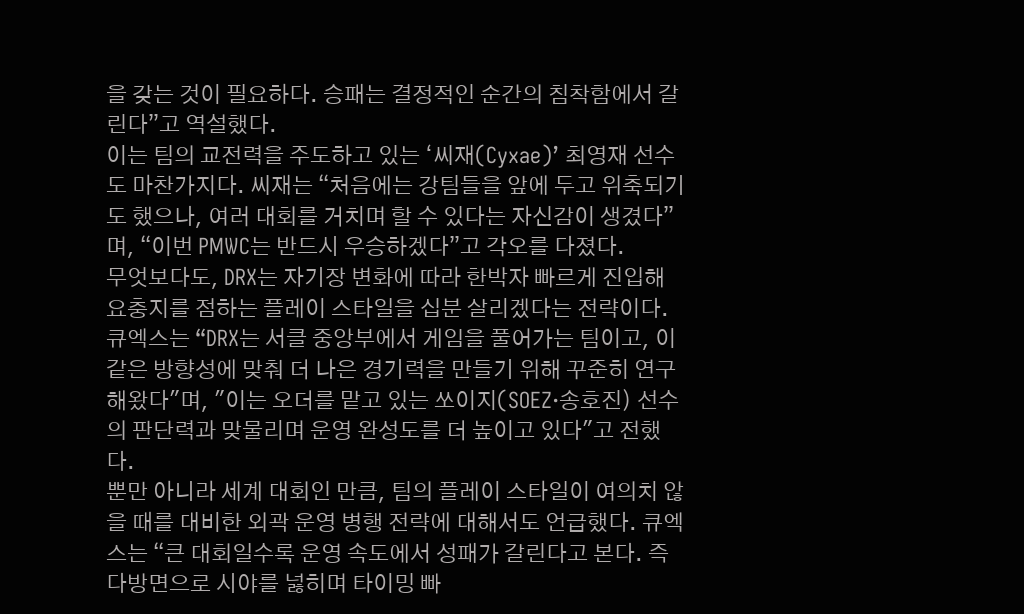을 갖는 것이 필요하다. 승패는 결정적인 순간의 침착함에서 갈린다”고 역설했다.
이는 팀의 교전력을 주도하고 있는 ‘씨재(Cyxae)’ 최영재 선수도 마찬가지다. 씨재는 “처음에는 강팀들을 앞에 두고 위축되기도 했으나, 여러 대회를 거치며 할 수 있다는 자신감이 생겼다”며, “이번 PMWC는 반드시 우승하겠다”고 각오를 다졌다.
무엇보다도, DRX는 자기장 변화에 따라 한박자 빠르게 진입해 요충지를 점하는 플레이 스타일을 십분 살리겠다는 전략이다.
큐엑스는 “DRX는 서클 중앙부에서 게임을 풀어가는 팀이고, 이 같은 방향성에 맞춰 더 나은 경기력을 만들기 위해 꾸준히 연구해왔다"며, "이는 오더를 맡고 있는 쏘이지(SOEZ·송호진) 선수의 판단력과 맞물리며 운영 완성도를 더 높이고 있다"고 전했다.
뿐만 아니라 세계 대회인 만큼, 팀의 플레이 스타일이 여의치 않을 때를 대비한 외곽 운영 병행 전략에 대해서도 언급했다. 큐엑스는 “큰 대회일수록 운영 속도에서 성패가 갈린다고 본다. 즉 다방면으로 시야를 넗히며 타이밍 빠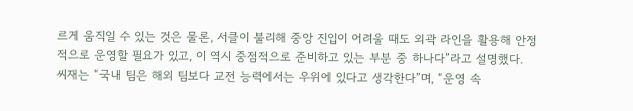르게 움직일 수 있는 것은 물론, 서클이 불리해 중앙 진입이 어려울 때도 외곽 라인을 활용해 안정적으로 운영할 필요가 있고, 이 역시 중점적으로 준비하고 있는 부분 중 하나다”라고 설명했다.
씨재는 “국내 팀은 해외 팀보다 교전 능력에서는 우위에 있다고 생각한다”며, “운영 속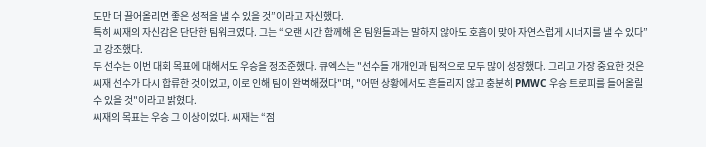도만 더 끌어올리면 좋은 성적을 낼 수 있을 것”이라고 자신했다.
특히 씨재의 자신감은 단단한 팀워크였다. 그는 “오랜 시간 함께해 온 팀원들과는 말하지 않아도 호흡이 맞아 자연스럽게 시너지를 낼 수 있다”고 강조했다.
두 선수는 이번 대회 목표에 대해서도 우승을 정조준했다. 큐엑스는 "선수들 개개인과 팀적으로 모두 많이 성장했다. 그리고 가장 중요한 것은 씨재 선수가 다시 합류한 것이었고, 이로 인해 팀이 완벽해졌다"며, "어떤 상황에서도 흔들리지 않고 충분히 PMWC 우승 트로피를 들어올릴 수 있을 것"이라고 밝혔다.
씨재의 목표는 우승 그 이상이었다. 씨재는 “점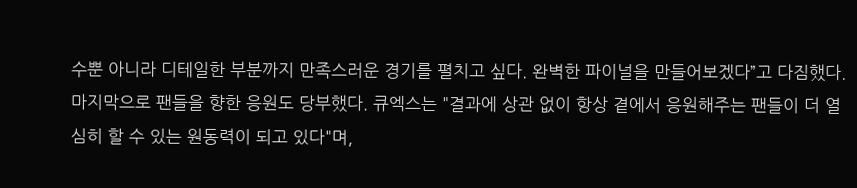수뿐 아니라 디테일한 부분까지 만족스러운 경기를 펼치고 싶다. 완벽한 파이널을 만들어보겠다”고 다짐했다.
마지막으로 팬들을 향한 응원도 당부했다. 큐엑스는 "결과에 상관 없이 항상 곁에서 응원해주는 팬들이 더 열심히 할 수 있는 원동력이 되고 있다"며,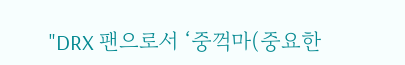"DRX 팬으로서 ‘중꺽마(중요한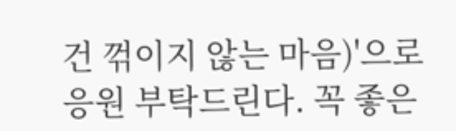건 꺾이지 않는 마음)'으로 응원 부탁드린다. 꼭 좋은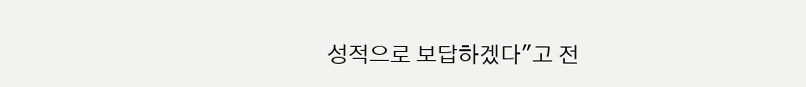성적으로 보답하겠다"고 전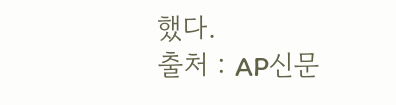했다.
출처 : AP신문